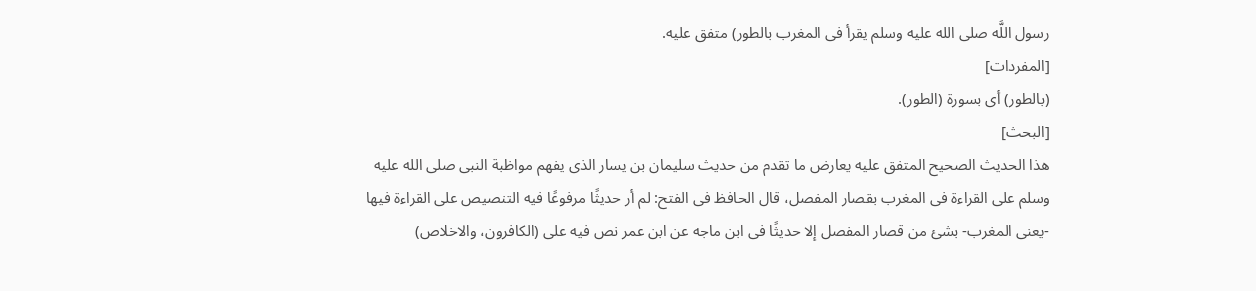رسول اللَّه صلى الله عليه وسلم يقرأ فى المغرب بالطور) متفق عليه.
[المفردات]
(بالطور) أى بسورة (الطور).
[البحث]
هذا الحديث الصحيح المتفق عليه يعارض ما تقدم من حديث سليمان بن يسار الذى يفهم مواظبة النبى صلى الله عليه وسلم على القراءة فى المغرب بقصار المفصل، قال الحافظ فى الفتح: لم أر حديثًا مرفوعًا فيه التنصيص على القراءة فيها -يعنى المغرب- بشئ من قصار المفصل إلا حديثًا فى ابن ماجه عن ابن عمر نص فيه على (الكافرون، والاخلاص)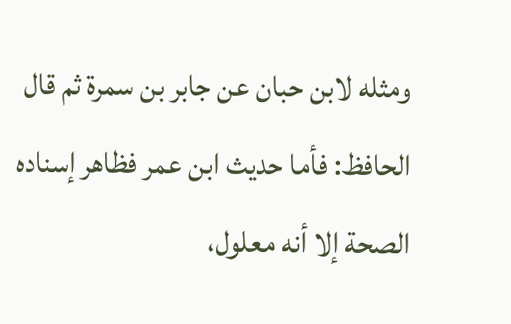ومثله لابن حبان عن جابر بن سمرة ثم قال الحافظ: فأما حديث ابن عمر فظاهر إسناده الصحة إلا أنه معلول،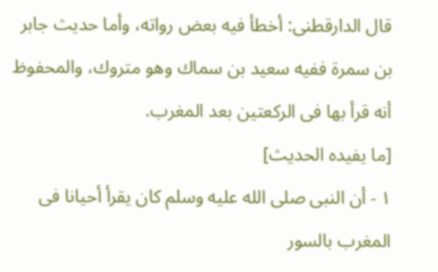قال الدارقطنى: أخطأ فيه بعض رواته، وأما حديث جابر بن سمرة ففيه سعيد بن سماك وهو متروك، والمحفوظ أنه قرأ بها فى الركعتين بعد المغرب.
[ما يفيده الحديث]
١ - أن النبى صلى الله عليه وسلم كان يقرأ أحيانا فى المغرب بالسور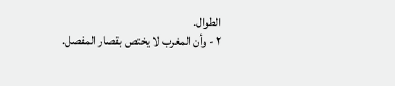الطوال.
٢ - وأن المغرب لا يختص بقصار المفصل.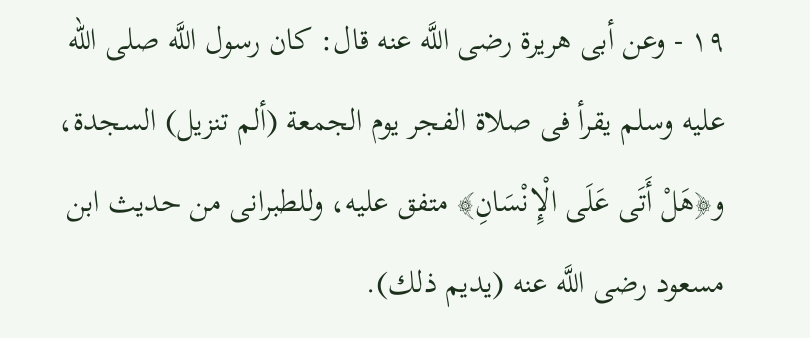١٩ - وعن أبى هريرة رضى اللَّه عنه قال: كان رسول اللَّه صلى الله عليه وسلم يقرأ فى صلاة الفجر يوم الجمعة (ألم تنزيل) السجدة، و﴿هَلْ أَتَى عَلَى الْإِنْسَانِ﴾ متفق عليه، وللطبرانى من حديث ابن مسعود رضى اللَّه عنه (يديم ذلك).